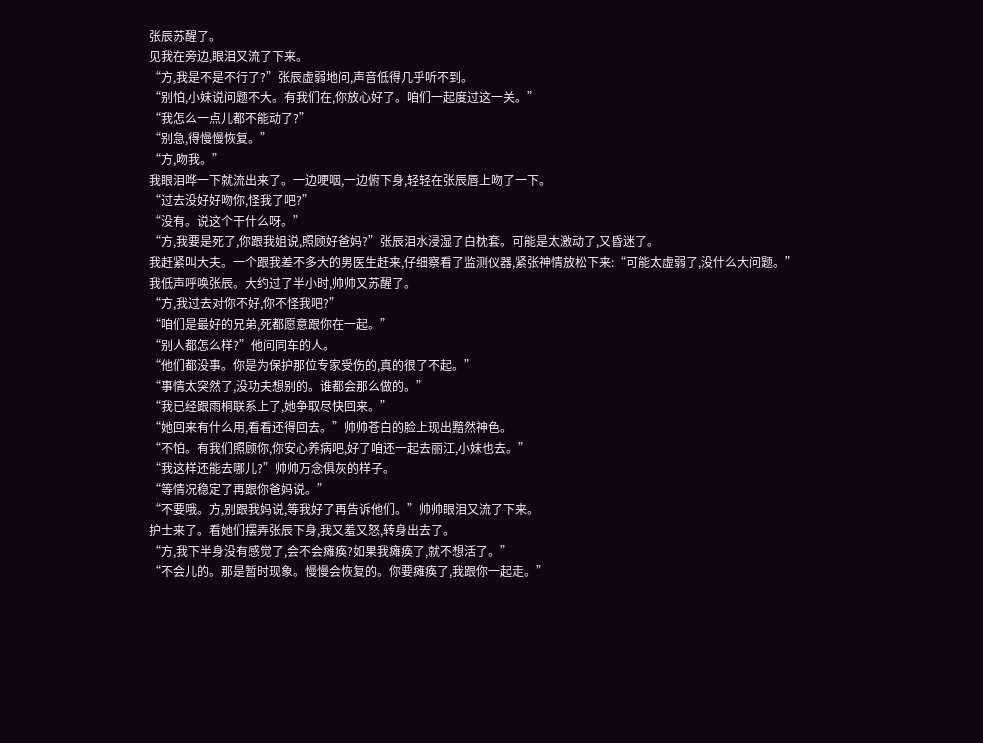张辰苏醒了。
见我在旁边,眼泪又流了下来。
“方,我是不是不行了?”张辰虚弱地问,声音低得几乎听不到。
“别怕,小妹说问题不大。有我们在,你放心好了。咱们一起度过这一关。”
“我怎么一点儿都不能动了?”
“别急,得慢慢恢复。”
“方,吻我。”
我眼泪哗一下就流出来了。一边哽咽,一边俯下身,轻轻在张辰唇上吻了一下。
“过去没好好吻你,怪我了吧?”
“没有。说这个干什么呀。”
“方,我要是死了,你跟我姐说,照顾好爸妈?”张辰泪水浸湿了白枕套。可能是太激动了,又昏迷了。
我赶紧叫大夫。一个跟我差不多大的男医生赶来,仔细察看了监测仪器,紧张神情放松下来:“可能太虚弱了,没什么大问题。”
我低声呼唤张辰。大约过了半小时,帅帅又苏醒了。
“方,我过去对你不好,你不怪我吧?”
“咱们是最好的兄弟,死都愿意跟你在一起。”
“别人都怎么样?”他问同车的人。
“他们都没事。你是为保护那位专家受伤的,真的很了不起。”
“事情太突然了,没功夫想别的。谁都会那么做的。”
“我已经跟雨桐联系上了,她争取尽快回来。”
“她回来有什么用,看看还得回去。”帅帅苍白的脸上现出黯然神色。
“不怕。有我们照顾你,你安心养病吧,好了咱还一起去丽江,小妹也去。”
“我这样还能去哪儿?”帅帅万念俱灰的样子。
“等情况稳定了再跟你爸妈说。”
“不要哦。方,别跟我妈说,等我好了再告诉他们。”帅帅眼泪又流了下来。
护士来了。看她们摆弄张辰下身,我又羞又怒,转身出去了。
“方,我下半身没有感觉了,会不会瘫痪?如果我瘫痪了,就不想活了。”
“不会儿的。那是暂时现象。慢慢会恢复的。你要瘫痪了,我跟你一起走。”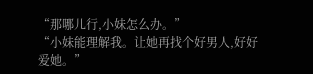“那哪儿行,小妹怎么办。”
“小妹能理解我。让她再找个好男人,好好爱她。”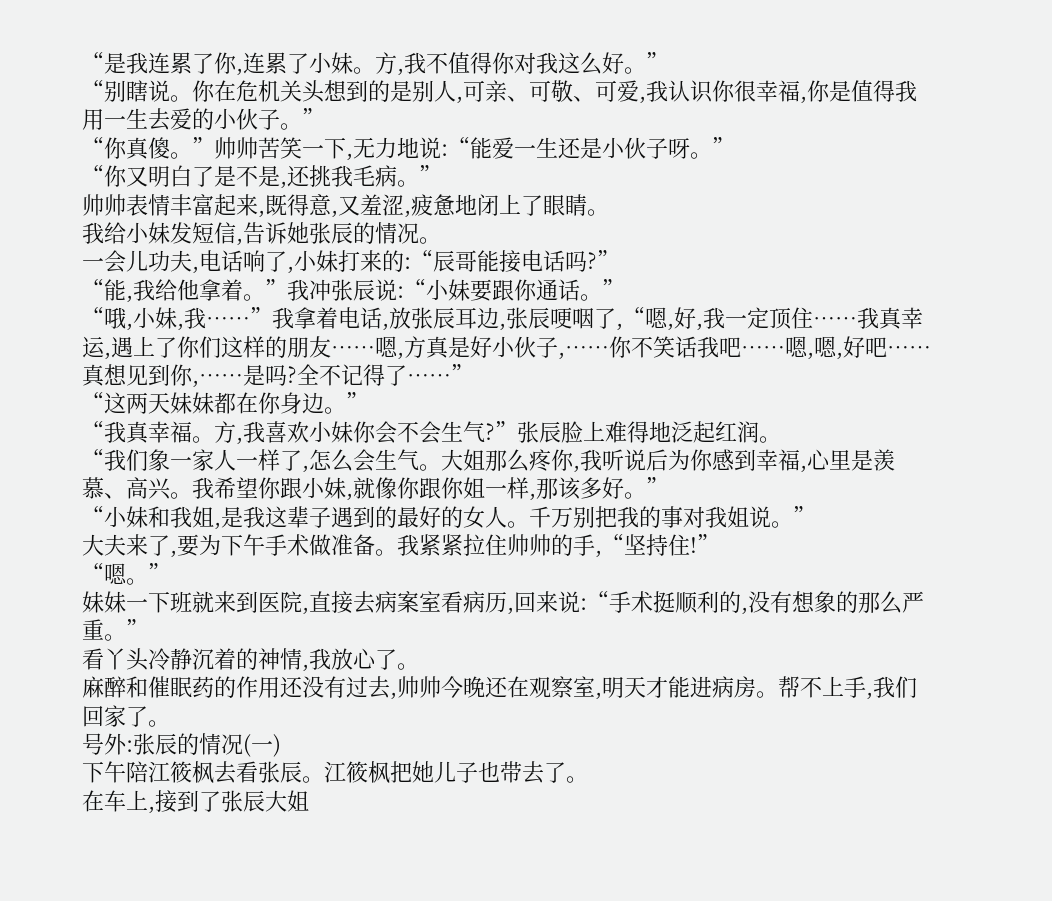“是我连累了你,连累了小妹。方,我不值得你对我这么好。”
“别瞎说。你在危机关头想到的是别人,可亲、可敬、可爱,我认识你很幸福,你是值得我用一生去爱的小伙子。”
“你真傻。”帅帅苦笑一下,无力地说:“能爱一生还是小伙子呀。”
“你又明白了是不是,还挑我毛病。”
帅帅表情丰富起来,既得意,又羞涩,疲惫地闭上了眼睛。
我给小妹发短信,告诉她张辰的情况。
一会儿功夫,电话响了,小妹打来的:“辰哥能接电话吗?”
“能,我给他拿着。”我冲张辰说:“小妹要跟你通话。”
“哦,小妹,我……”我拿着电话,放张辰耳边,张辰哽咽了,“嗯,好,我一定顶住……我真幸运,遇上了你们这样的朋友……嗯,方真是好小伙子,……你不笑话我吧……嗯,嗯,好吧……真想见到你,……是吗?全不记得了……”
“这两天妹妹都在你身边。”
“我真幸福。方,我喜欢小妹你会不会生气?”张辰脸上难得地泛起红润。
“我们象一家人一样了,怎么会生气。大姐那么疼你,我听说后为你感到幸福,心里是羡慕、高兴。我希望你跟小妹,就像你跟你姐一样,那该多好。”
“小妹和我姐,是我这辈子遇到的最好的女人。千万别把我的事对我姐说。”
大夫来了,要为下午手术做准备。我紧紧拉住帅帅的手,“坚持住!”
“嗯。”
妹妹一下班就来到医院,直接去病案室看病历,回来说:“手术挺顺利的,没有想象的那么严重。”
看丫头冷静沉着的神情,我放心了。
麻醉和催眠药的作用还没有过去,帅帅今晚还在观察室,明天才能进病房。帮不上手,我们回家了。
号外:张辰的情况(一)
下午陪江筱枫去看张辰。江筱枫把她儿子也带去了。
在车上,接到了张辰大姐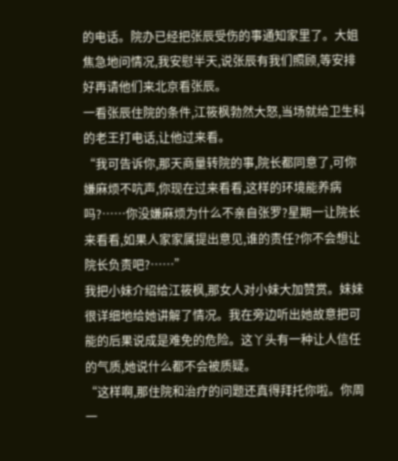的电话。院办已经把张辰受伤的事通知家里了。大姐焦急地问情况,我安慰半天,说张辰有我们照顾,等安排好再请他们来北京看张辰。
一看张辰住院的条件,江筱枫勃然大怒,当场就给卫生科的老王打电话,让他过来看。
“我可告诉你,那天商量转院的事,院长都同意了,可你嫌麻烦不吭声,你现在过来看看,这样的环境能养病吗?……你没嫌麻烦为什么不亲自张罗?星期一让院长来看看,如果人家家属提出意见,谁的责任?你不会想让院长负责吧?……”
我把小妹介绍给江筱枫,那女人对小妹大加赞赏。妹妹很详细地给她讲解了情况。我在旁边听出她故意把可能的后果说成是难免的危险。这丫头有一种让人信任的气质,她说什么都不会被质疑。
“这样啊,那住院和治疗的问题还真得拜托你啦。你周一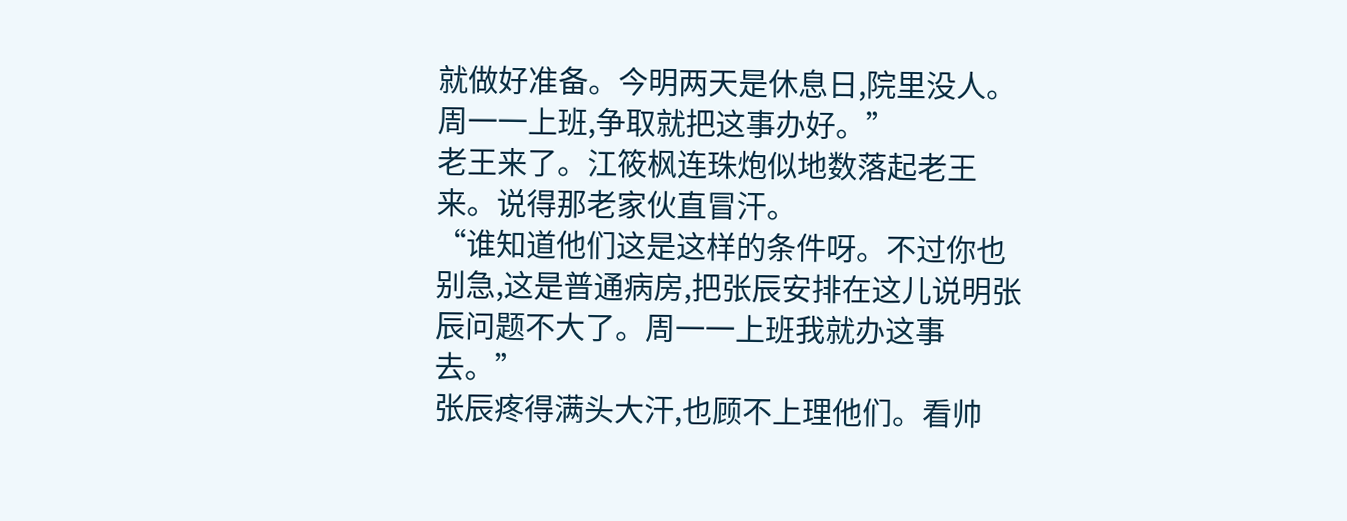就做好准备。今明两天是休息日,院里没人。周一一上班,争取就把这事办好。”
老王来了。江筱枫连珠炮似地数落起老王来。说得那老家伙直冒汗。
“谁知道他们这是这样的条件呀。不过你也别急,这是普通病房,把张辰安排在这儿说明张辰问题不大了。周一一上班我就办这事去。”
张辰疼得满头大汗,也顾不上理他们。看帅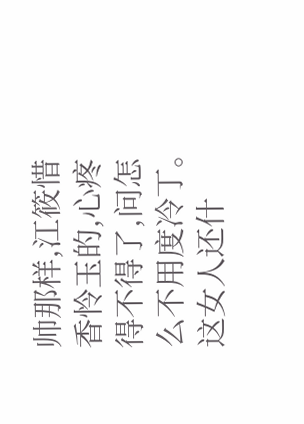帅那样,江筱惜香怜玉的,心疼得不得了,问怎么不用度冷丁。这女人还什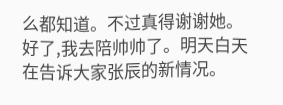么都知道。不过真得谢谢她。
好了,我去陪帅帅了。明天白天在告诉大家张辰的新情况。